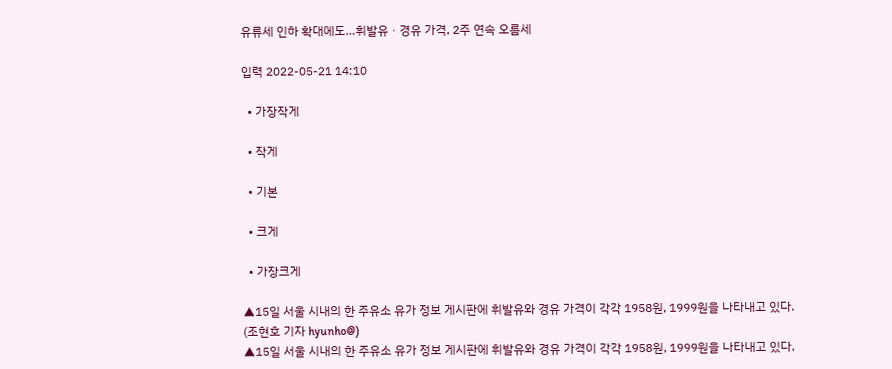유류세 인하 확대에도…휘발유ㆍ경유 가격, 2주 연속 오름세

입력 2022-05-21 14:10

  • 가장작게

  • 작게

  • 기본

  • 크게

  • 가장크게

▲15일 서울 시내의 한 주유소 유가 정보 게시판에 휘발유와 경유 가격이 각각 1958원, 1999원을 나타내고 있다.  (조현호 기자 hyunho@)
▲15일 서울 시내의 한 주유소 유가 정보 게시판에 휘발유와 경유 가격이 각각 1958원, 1999원을 나타내고 있다.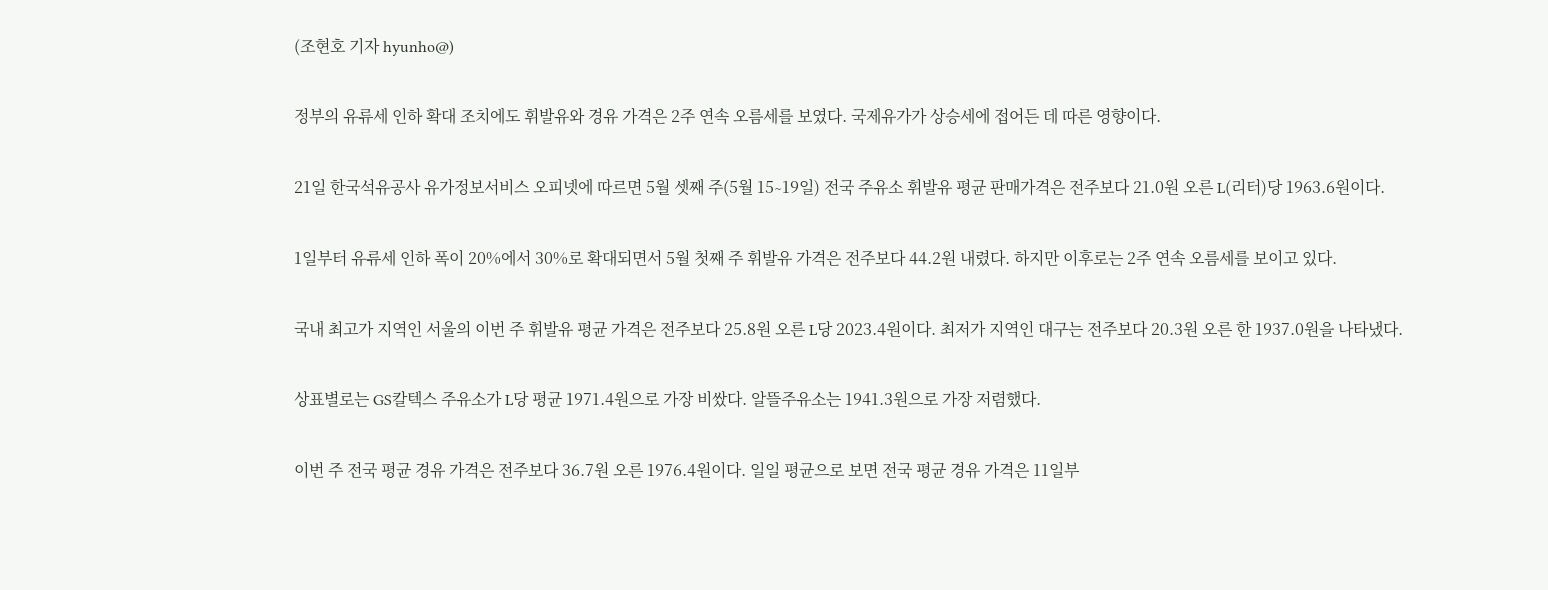(조현호 기자 hyunho@)

정부의 유류세 인하 확대 조치에도 휘발유와 경유 가격은 2주 연속 오름세를 보였다. 국제유가가 상승세에 접어든 데 따른 영향이다.

21일 한국석유공사 유가정보서비스 오피넷에 따르면 5월 셋째 주(5월 15∼19일) 전국 주유소 휘발유 평균 판매가격은 전주보다 21.0원 오른 L(리터)당 1963.6원이다.

1일부터 유류세 인하 폭이 20%에서 30%로 확대되면서 5월 첫째 주 휘발유 가격은 전주보다 44.2원 내렸다. 하지만 이후로는 2주 연속 오름세를 보이고 있다.

국내 최고가 지역인 서울의 이번 주 휘발유 평균 가격은 전주보다 25.8원 오른 L당 2023.4원이다. 최저가 지역인 대구는 전주보다 20.3원 오른 한 1937.0원을 나타냈다.

상표별로는 GS칼텍스 주유소가 L당 평균 1971.4원으로 가장 비쌌다. 알뜰주유소는 1941.3원으로 가장 저렴했다.

이번 주 전국 평균 경유 가격은 전주보다 36.7원 오른 1976.4원이다. 일일 평균으로 보면 전국 평균 경유 가격은 11일부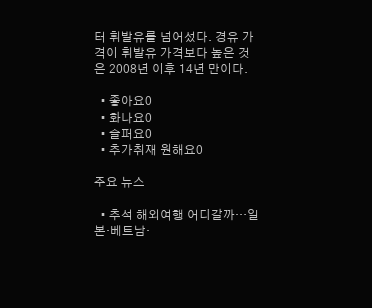터 휘발유를 넘어섰다. 경유 가격이 휘발유 가격보다 높은 것은 2008년 이후 14년 만이다.

  • 좋아요0
  • 화나요0
  • 슬퍼요0
  • 추가취재 원해요0

주요 뉴스

  • 추석 해외여행 어디갈까…일본·베트남·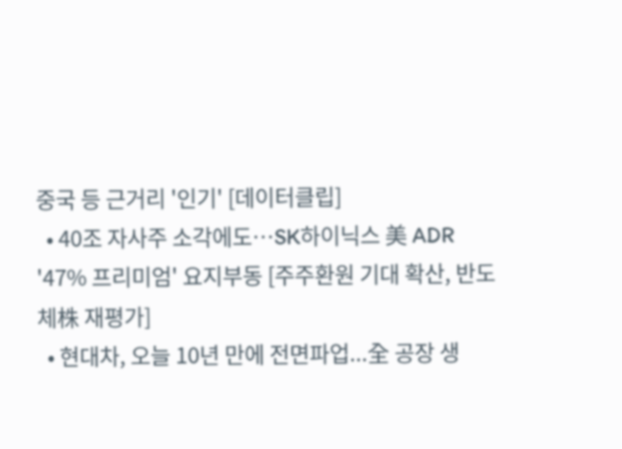중국 등 근거리 '인기' [데이터클립]
  • 40조 자사주 소각에도…SK하이닉스 美 ADR '47% 프리미엄' 요지부동 [주주환원 기대 확산, 반도체株 재평가]
  • 현대차, 오늘 10년 만에 전면파업...全 공장 생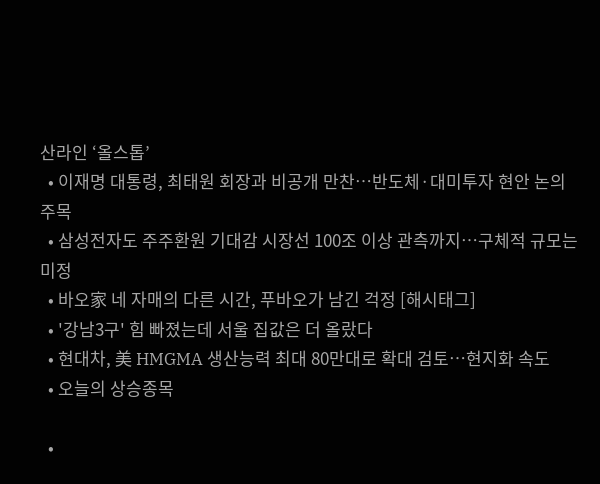산라인 ‘올스톱’
  • 이재명 대통령, 최태원 회장과 비공개 만찬…반도체·대미투자 현안 논의 주목
  • 삼성전자도 주주환원 기대감 시장선 100조 이상 관측까지…구체적 규모는 미정
  • 바오家 네 자매의 다른 시간, 푸바오가 남긴 걱정 [해시태그]
  • '강남3구' 힘 빠졌는데 서울 집값은 더 올랐다
  • 현대차, 美 HMGMA 생산능력 최대 80만대로 확대 검토…현지화 속도
  • 오늘의 상승종목

  •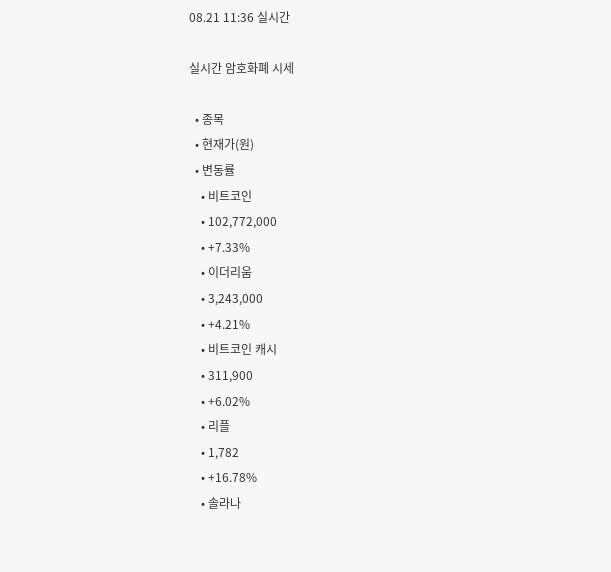08.21 11:36 실시간

실시간 암호화폐 시세

  • 종목
  • 현재가(원)
  • 변동률
    • 비트코인
    • 102,772,000
    • +7.33%
    • 이더리움
    • 3,243,000
    • +4.21%
    • 비트코인 캐시
    • 311,900
    • +6.02%
    • 리플
    • 1,782
    • +16.78%
    • 솔라나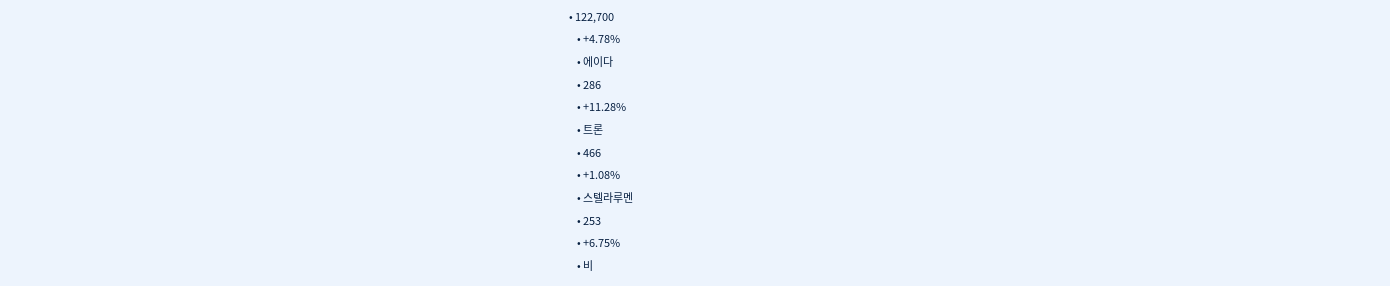• 122,700
    • +4.78%
    • 에이다
    • 286
    • +11.28%
    • 트론
    • 466
    • +1.08%
    • 스텔라루멘
    • 253
    • +6.75%
    • 비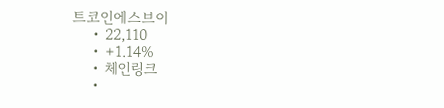트코인에스브이
    • 22,110
    • +1.14%
    • 체인링크
    •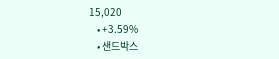15,020
    • +3.59%
    • 샌드박스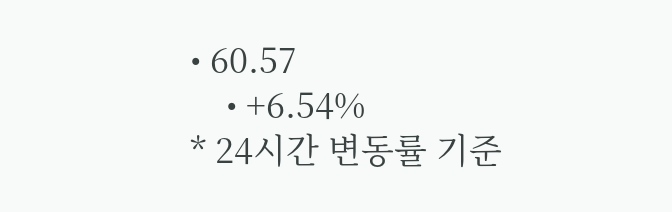• 60.57
    • +6.54%
* 24시간 변동률 기준